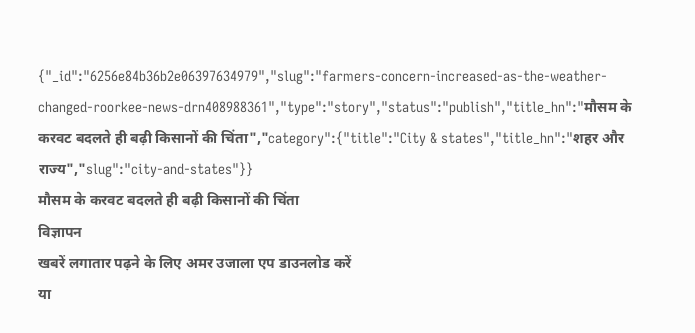{"_id":"6256e84b36b2e06397634979","slug":"farmers-concern-increased-as-the-weather-changed-roorkee-news-drn408988361","type":"story","status":"publish","title_hn":"मौसम के करवट बदलते ही बढ़ी किसानों की चिंता","category":{"title":"City & states","title_hn":"शहर और राज्य","slug":"city-and-states"}}
मौसम के करवट बदलते ही बढ़ी किसानों की चिंता
विज्ञापन
खबरें लगातार पढ़ने के लिए अमर उजाला एप डाउनलोड करें
या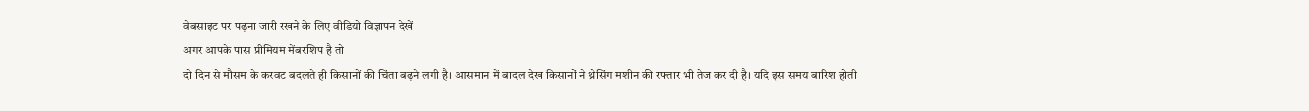वेबसाइट पर पढ़ना जारी रखने के लिए वीडियो विज्ञापन देखें
अगर आपके पास प्रीमियम मेंबरशिप है तो
दो दिन से मौसम के करवट बदलते ही किसानों की चिंता बढ़ने लगी है। आसमान में बादल देख किसानों ने थ्रेसिंग मशीन की रफ्तार भी तेज कर दी है। यदि इस समय बारिश होती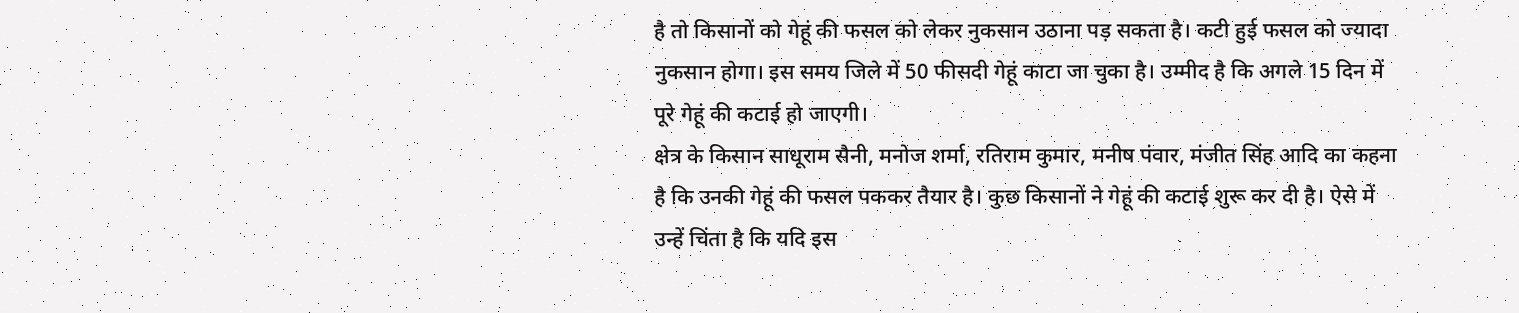है तो किसानों को गेहूं की फसल को लेकर नुकसान उठाना पड़ सकता है। कटी हुई फसल को ज्यादा नुकसान होगा। इस समय जिले में 50 फीसदी गेहूं काटा जा चुका है। उम्मीद है कि अगले 15 दिन में पूरे गेहूं की कटाई हो जाएगी।
क्षेत्र के किसान साधूराम सैनी, मनोज शर्मा, रतिराम कुमार, मनीष पंवार, मंजीत सिंह आदि का कहना है कि उनकी गेहूं की फसल पककर तैयार है। कुछ किसानों ने गेहूं की कटाई शुरू कर दी है। ऐसे में उन्हें चिंता है कि यदि इस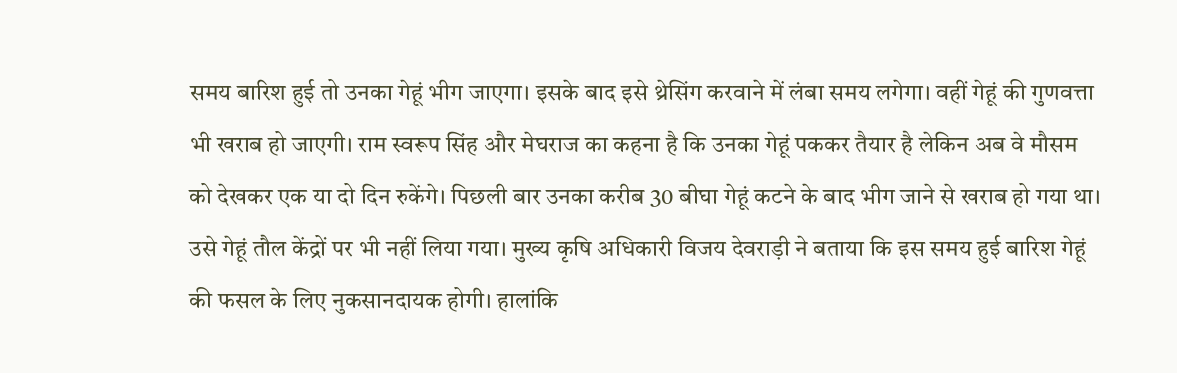समय बारिश हुई तो उनका गेहूं भीग जाएगा। इसके बाद इसे थ्रेसिंग करवाने में लंबा समय लगेगा। वहीं गेहूं की गुणवत्ता भी खराब हो जाएगी। राम स्वरूप सिंह और मेघराज का कहना है कि उनका गेहूं पककर तैयार है लेकिन अब वे मौसम को देखकर एक या दो दिन रुकेंगे। पिछली बार उनका करीब 30 बीघा गेहूं कटने के बाद भीग जाने से खराब हो गया था। उसे गेहूं तौल केंद्रों पर भी नहीं लिया गया। मुख्य कृषि अधिकारी विजय देवराड़ी ने बताया कि इस समय हुई बारिश गेहूं की फसल के लिए नुकसानदायक होगी। हालांकि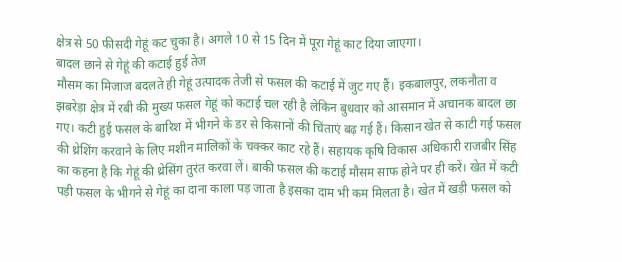क्षेत्र से 50 फीसदी गेहूं कट चुका है। अगले 10 से 15 दिन में पूरा गेहूं काट दिया जाएगा।
बादल छाने से गेहूं की कटाई हुई तेज
मौसम का मिजाज बदलते ही गेहूं उत्पादक तेजी से फसल की कटाई में जुट गए हैं। इकबालपुर, लकनौता व झबरेड़ा क्षेत्र में रबी की मुख्य फसल गेहूं को कटाई चल रही है लेकिन बुधवार को आसमान में अचानक बादल छा गए। कटी हुई फसल के बारिश में भीगने के डर से किसानों की चिंताएं बढ़ गई हैं। किसान खेत से काटी गई फसल की थ्रेशिंग करवाने के लिए मशीन मालिकों के चक्कर काट रहे हैं। सहायक कृषि विकास अधिकारी राजबीर सिंह का कहना है कि गेहूं की थ्रेसिंग तुरंत करवा लें। बाकी फसल की कटाई मौसम साफ होने पर ही करें। खेत में कटी पड़ी फसल के भीगने से गेहूं का दाना काला पड़ जाता है इसका दाम भी कम मिलता है। खेत में खड़ी फसल को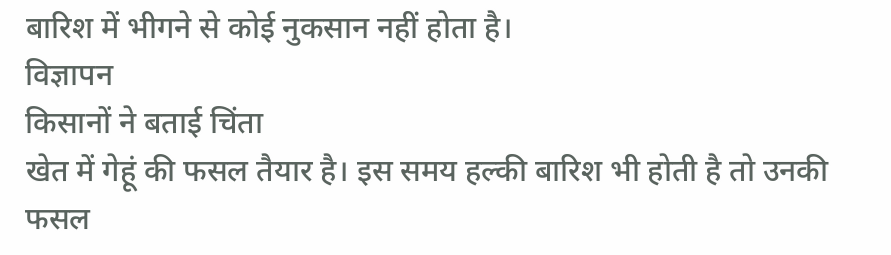बारिश में भीगने से कोई नुकसान नहीं होता है।
विज्ञापन
किसानों ने बताई चिंता
खेत में गेहूं की फसल तैयार है। इस समय हल्की बारिश भी होती है तो उनकी फसल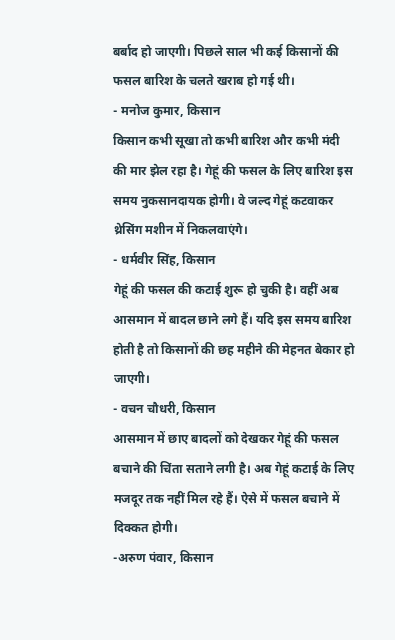बर्बाद हो जाएगी। पिछले साल भी कई किसानों की फसल बारिश के चलते खराब हो गई थी।
- मनोज कुमार, किसान
किसान कभी सूखा तो कभी बारिश और कभी मंदी की मार झेल रहा है। गेहूं की फसल के लिए बारिश इस समय नुकसानदायक होगी। वे जल्द गेहूं कटवाकर थ्रेसिंग मशीन में निकलवाएंगे।
- धर्मवीर सिंह, किसान
गेहूं की फसल की कटाई शुरू हो चुकी है। वहीं अब आसमान में बादल छाने लगे हैं। यदि इस समय बारिश होती है तो किसानों की छह महीने की मेहनत बेकार हो जाएगी।
- वचन चौधरी, किसान
आसमान में छाए बादलों को देखकर गेहूं की फसल बचाने की चिंता सताने लगी है। अब गेहूं कटाई के लिए मजदूर तक नहीं मिल रहे हैं। ऐसे में फसल बचाने में दिक्कत होगी।
-अरुण पंवार, किसान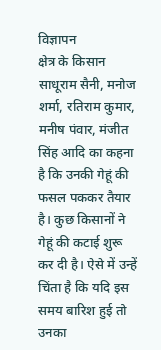विज्ञापन
क्षेत्र के किसान साधूराम सैनी, मनोज शर्मा, रतिराम कुमार, मनीष पंवार, मंजीत सिंह आदि का कहना है कि उनकी गेहूं की फसल पककर तैयार है। कुछ किसानों ने गेहूं की कटाई शुरू कर दी है। ऐसे में उन्हें चिंता है कि यदि इस समय बारिश हुई तो उनका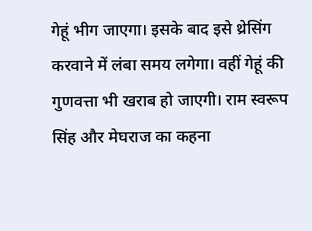गेहूं भीग जाएगा। इसके बाद इसे थ्रेसिंग करवाने में लंबा समय लगेगा। वहीं गेहूं की गुणवत्ता भी खराब हो जाएगी। राम स्वरूप सिंह और मेघराज का कहना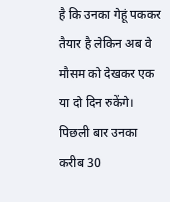है कि उनका गेहूं पककर तैयार है लेकिन अब वे मौसम को देखकर एक या दो दिन रुकेंगे। पिछली बार उनका करीब 30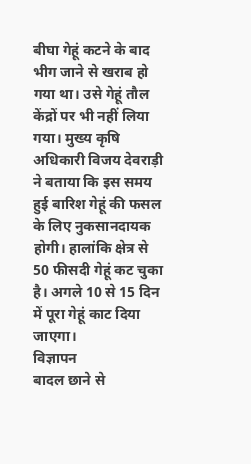बीघा गेहूं कटने के बाद भीग जाने से खराब हो गया था। उसे गेहूं तौल केंद्रों पर भी नहीं लिया गया। मुख्य कृषि अधिकारी विजय देवराड़ी ने बताया कि इस समय हुई बारिश गेहूं की फसल के लिए नुकसानदायक होगी। हालांकि क्षेत्र से 50 फीसदी गेहूं कट चुका है। अगले 10 से 15 दिन में पूरा गेहूं काट दिया जाएगा।
विज्ञापन
बादल छाने से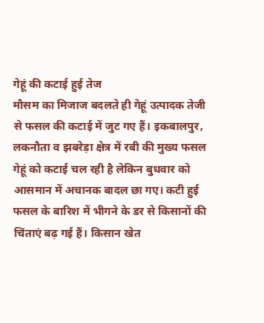गेहूं की कटाई हुई तेज
मौसम का मिजाज बदलते ही गेहूं उत्पादक तेजी से फसल की कटाई में जुट गए हैं। इकबालपुर, लकनौता व झबरेड़ा क्षेत्र में रबी की मुख्य फसल गेहूं को कटाई चल रही है लेकिन बुधवार को आसमान में अचानक बादल छा गए। कटी हुई फसल के बारिश में भीगने के डर से किसानों की चिंताएं बढ़ गई हैं। किसान खेत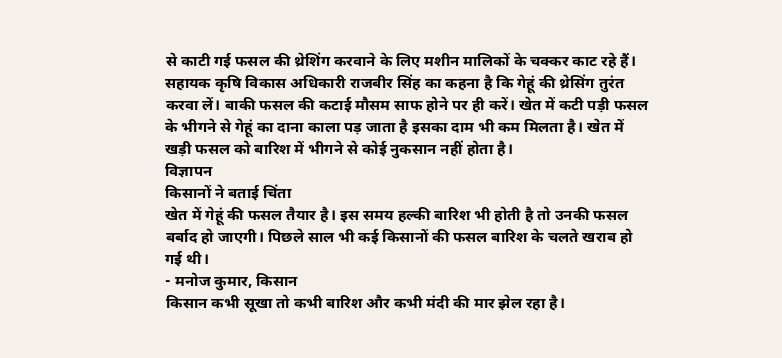से काटी गई फसल की थ्रेशिंग करवाने के लिए मशीन मालिकों के चक्कर काट रहे हैं। सहायक कृषि विकास अधिकारी राजबीर सिंह का कहना है कि गेहूं की थ्रेसिंग तुरंत करवा लें। बाकी फसल की कटाई मौसम साफ होने पर ही करें। खेत में कटी पड़ी फसल के भीगने से गेहूं का दाना काला पड़ जाता है इसका दाम भी कम मिलता है। खेत में खड़ी फसल को बारिश में भीगने से कोई नुकसान नहीं होता है।
विज्ञापन
किसानों ने बताई चिंता
खेत में गेहूं की फसल तैयार है। इस समय हल्की बारिश भी होती है तो उनकी फसल बर्बाद हो जाएगी। पिछले साल भी कई किसानों की फसल बारिश के चलते खराब हो गई थी।
- मनोज कुमार, किसान
किसान कभी सूखा तो कभी बारिश और कभी मंदी की मार झेल रहा है।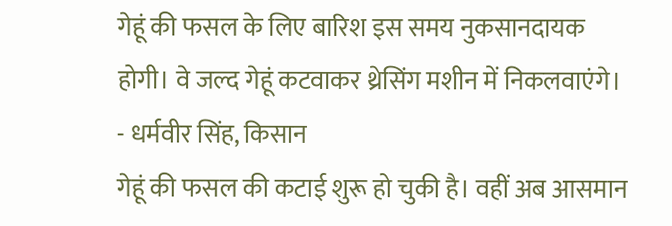गेहूं की फसल के लिए बारिश इस समय नुकसानदायक होगी। वे जल्द गेहूं कटवाकर थ्रेसिंग मशीन में निकलवाएंगे।
- धर्मवीर सिंह, किसान
गेहूं की फसल की कटाई शुरू हो चुकी है। वहीं अब आसमान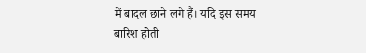में बादल छाने लगे हैं। यदि इस समय बारिश होती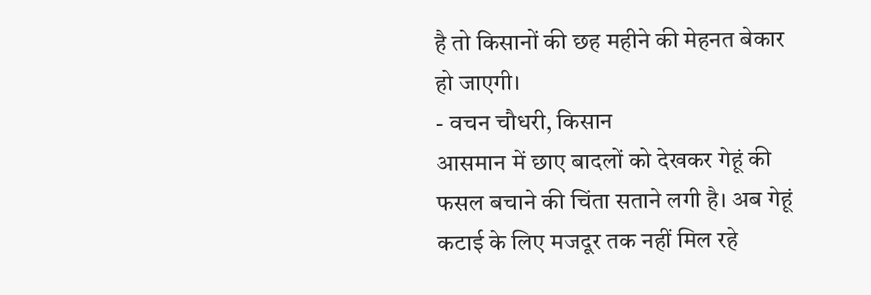है तो किसानों की छह महीने की मेहनत बेकार हो जाएगी।
- वचन चौधरी, किसान
आसमान में छाए बादलों को देखकर गेहूं की फसल बचाने की चिंता सताने लगी है। अब गेहूं कटाई के लिए मजदूर तक नहीं मिल रहे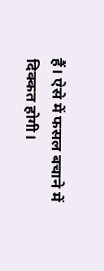हैं। ऐसे में फसल बचाने में दिक्कत होगी।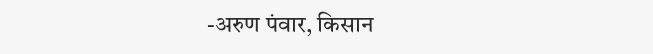-अरुण पंवार, किसान